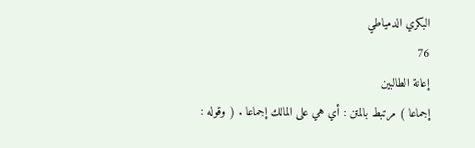البكري الدمياطي
76
إعانة الطالبين
إجماعا ) مرتبط بالمتن : أي هي على المالك إجماعا . ( وقوله :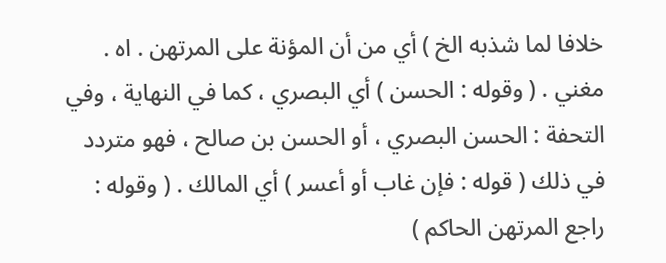خلافا لما شذبه الخ ) أي من أن المؤنة على المرتهن . اه . مغني . ( وقوله : الحسن ) أي البصري ، كما في النهاية ، وفي التحفة : الحسن البصري ، أو الحسن بن صالح ، فهو متردد في ذلك ( قوله : فإن غاب أو أعسر ) أي المالك . ( وقوله : راجع المرتهن الحاكم )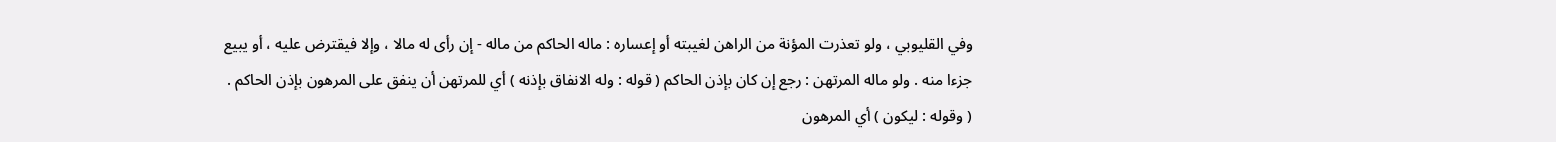وفي القليوبي ، ولو تعذرت المؤنة من الراهن لغيبته أو إعساره : ماله الحاكم من ماله - إن رأى له مالا ، وإلا فيقترض عليه ، أو يبيع جزءا منه . ولو ماله المرتهن : رجع إن كان بإذن الحاكم ( قوله : وله الانفاق بإذنه ) أي للمرتهن أن ينفق على المرهون بإذن الحاكم . ( وقوله : ليكون ) أي المرهون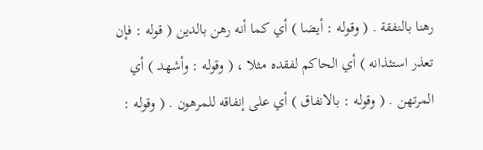رهنا بالنفقة . ( وقوله : أيضا ) أي كما أنه رهن بالدين ( قوله : فإن تعذر استئذانه ) أي الحاكم لفقده مثلا ، ( وقوله : وأشهد ) أي المرتهن . ( وقوله : بالانفاق ) أي على إنفاقه للمرهون . ( وقوله :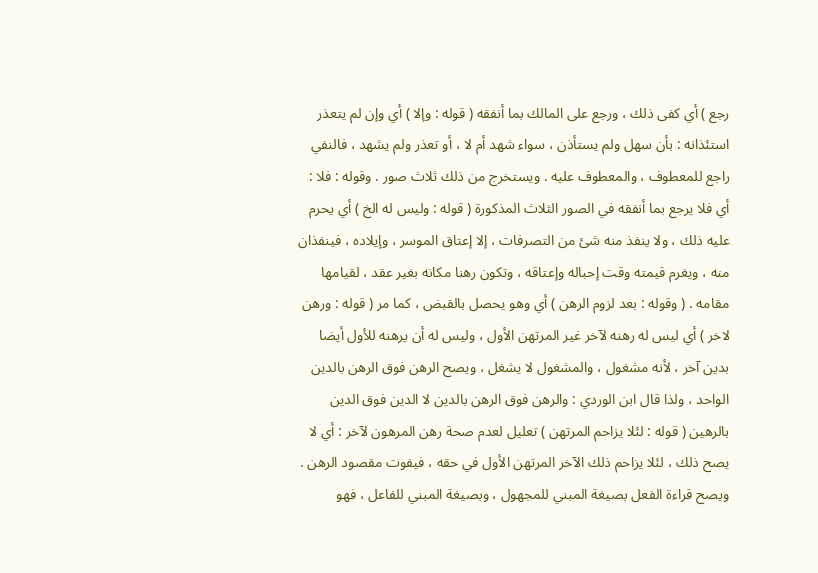رجع ) أي كفى ذلك ، ورجع على المالك بما أنفقه ( قوله : وإلا ) أي وإن لم يتعذر استئذانه : بأن سهل ولم يستأذن ، سواء شهد أم لا ، أو تعذر ولم يشهد ، فالنفي راجع للمعطوف ، والمعطوف عليه . ويستخرج من ذلك ثلاث صور . وقوله : فلا : أي فلا يرجع بما أنفقه في الصور الثلاث المذكورة ( قوله : وليس له الخ ) أي يحرم عليه ذلك ، ولا ينفذ منه شئ من التصرفات ، إلا إعتاق الموسر ، وإيلاده ، فينفذان منه ، ويغرم قيمته وقت إحباله وإعتاقه ، وتكون رهنا مكانه بغير عقد ، لقيامها مقامه . ( وقوله : بعد لزوم الرهن ) أي وهو يحصل بالقبض ، كما مر ( قوله : ورهن لاخر ) أي ليس له رهنه لآخر غير المرتهن الأول ، وليس له أن يرهنه للأول أيضا بدين آخر ، لأنه مشغول ، والمشغول لا يشغل ، ويصح الرهن فوق الرهن بالدين الواحد ، ولذا قال ابن الوردي : والرهن فوق الرهن بالدين لا الدين فوق الدين بالرهين ( قوله : لئلا يزاحم المرتهن ) تعليل لعدم صحة رهن المرهون لآخر : أي لا يصح ذلك ، لئلا يزاحم ذلك الآخر المرتهن الأول في حقه ، فيفوت مقصود الرهن . ويصح قراءة الفعل بصيغة المبني للمجهول ، وبصيغة المبني للفاعل ، فهو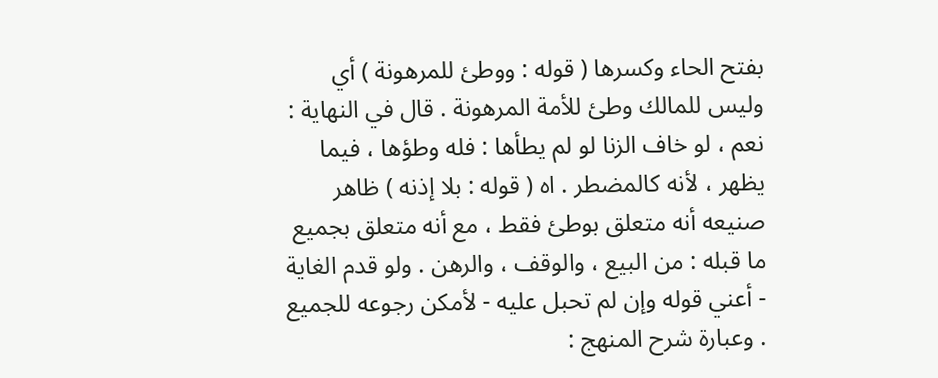بفتح الحاء وكسرها ( قوله : ووطئ للمرهونة ) أي وليس للمالك وطئ للأمة المرهونة . قال في النهاية : نعم ، لو خاف الزنا لو لم يطأها : فله وطؤها ، فيما يظهر ، لأنه كالمضطر . اه ( قوله : بلا إذنه ) ظاهر صنيعه أنه متعلق بوطئ فقط ، مع أنه متعلق بجميع ما قبله : من البيع ، والوقف ، والرهن . ولو قدم الغاية - أعني قوله وإن لم تحبل عليه - لأمكن رجوعه للجميع . وعبارة شرح المنهج :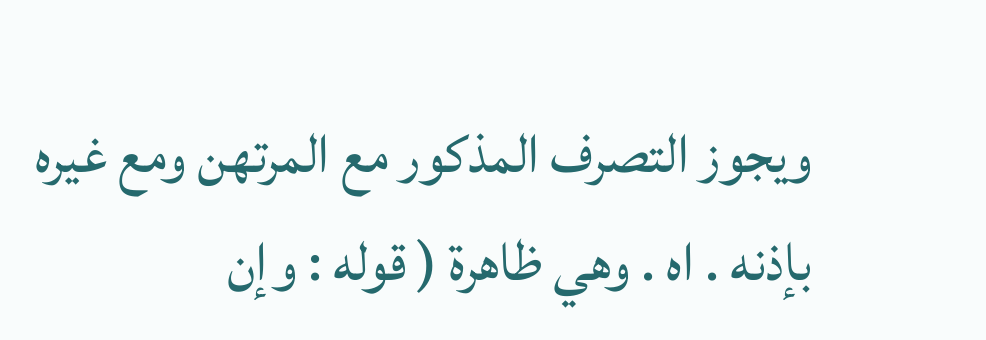ويجوز التصرف المذكور مع المرتهن ومع غيره بإذنه . اه . وهي ظاهرة ( قوله : وإن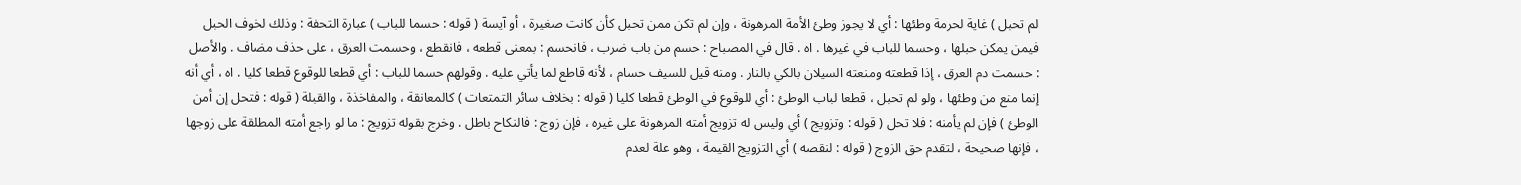لم تحبل ) غاية لحرمة وطئها : أي لا يجوز وطئ الأمة المرهونة ، وإن لم تكن ممن تحبل كأن كانت صغيرة ، أو آيسة ( قوله : حسما للباب ) عبارة التحفة : وذلك لخوف الحبل فيمن يمكن حبلها ، وحسما للباب في غيرها . اه . قال في المصباح : حسم من باب ضرب ، فانحسم : بمعنى قطعه ، فانقطع ، وحسمت العرق ، على حذف مضاف . والأصل : حسمت دم العرق ، إذا قطعته ومنعته السيلان بالكي بالنار . ومنه قيل للسيف حسام ، لأنه قاطع لما يأتي عليه . وقولهم حسما للباب : أي قطعا للوقوع قطعا كليا . اه ، أي أنه إنما منع من وطئها ، ولو لم تحبل ، قطعا لباب الوطئ : أي للوقوع في الوطئ قطعا كليا ( قوله : بخلاف سائر التمتعات ) كالمعانقة ، والمفاخذة ، والقبلة ( قوله : فتحل إن أمن الوطئ ) فإن لم يأمنه : فلا تحل ( قوله : وتزويج ) أي وليس له تزويج أمته المرهونة على غيره ، فإن زوج : فالنكاح باطل . وخرج بقوله تزويج : ما لو راجع أمته المطلقة على زوجها ، فإنها صحيحة ، لتقدم حق الزوج ( قوله : لنقصه ) أي التزويج القيمة ، وهو علة لعدم